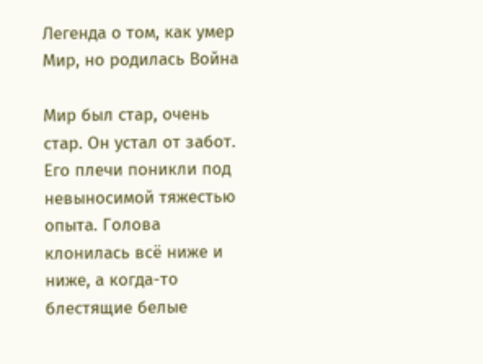Легенда о том, как умер Мир, но родилась Война

Мир был стар, очень стар. Он устал от забот. Его плечи поникли под невыносимой тяжестью опыта. Голова клонилась всё ниже и ниже, а когда-то блестящие белые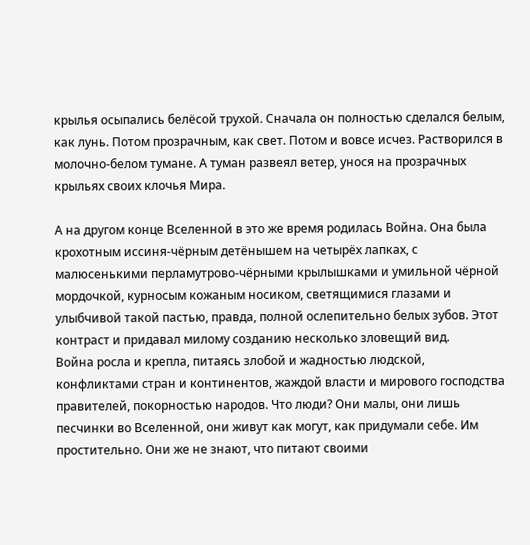крылья осыпались белёсой трухой. Сначала он полностью сделался белым, как лунь. Потом прозрачным, как свет. Потом и вовсе исчез. Растворился в молочно-белом тумане. А туман развеял ветер, унося на прозрачных крыльях своих клочья Мира.

А на другом конце Вселенной в это же время родилась Война. Она была крохотным иссиня-чёрным детёнышем на четырёх лапках, с малюсенькими перламутрово-чёрными крылышками и умильной чёрной мордочкой, курносым кожаным носиком, светящимися глазами и улыбчивой такой пастью, правда, полной ослепительно белых зубов. Этот контраст и придавал милому созданию несколько зловещий вид.
Война росла и крепла, питаясь злобой и жадностью людской, конфликтами стран и континентов, жаждой власти и мирового господства правителей, покорностью народов. Что люди? Они малы, они лишь песчинки во Вселенной, они живут как могут, как придумали себе. Им простительно. Они же не знают, что питают своими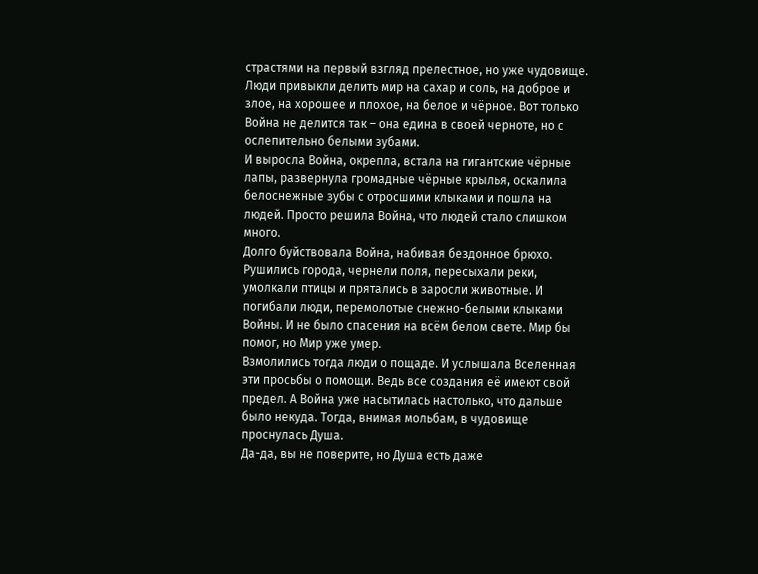страстями на первый взгляд прелестное, но уже чудовище.
Люди привыкли делить мир на сахар и соль, на доброе и злое, на хорошее и плохое, на белое и чёрное. Вот только Война не делится так – она едина в своей черноте, но с ослепительно белыми зубами.
И выросла Война, окрепла, встала на гигантские чёрные лапы, развернула громадные чёрные крылья, оскалила белоснежные зубы с отросшими клыками и пошла на людей. Просто решила Война, что людей стало слишком много.
Долго буйствовала Война, набивая бездонное брюхо. Рушились города, чернели поля, пересыхали реки, умолкали птицы и прятались в заросли животные. И погибали люди, перемолотые снежно-белыми клыками Войны. И не было спасения на всём белом свете. Мир бы помог, но Мир уже умер.
Взмолились тогда люди о пощаде. И услышала Вселенная эти просьбы о помощи. Ведь все создания её имеют свой предел. А Война уже насытилась настолько, что дальше было некуда. Тогда, внимая мольбам, в чудовище проснулась Душа.
Да-да, вы не поверите, но Душа есть даже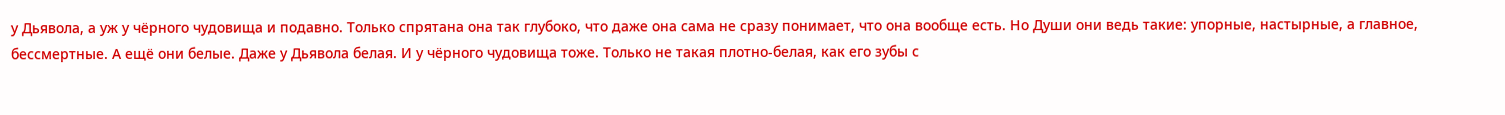у Дьявола, а уж у чёрного чудовища и подавно. Только спрятана она так глубоко, что даже она сама не сразу понимает, что она вообще есть. Но Души они ведь такие: упорные, настырные, а главное, бессмертные. А ещё они белые. Даже у Дьявола белая. И у чёрного чудовища тоже. Только не такая плотно-белая, как его зубы с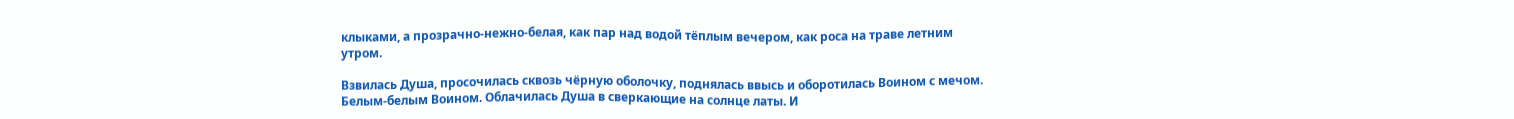клыками, а прозрачно-нежно-белая, как пар над водой тёплым вечером, как роса на траве летним утром.

Взвилась Душа, просочилась сквозь чёрную оболочку, поднялась ввысь и оборотилась Воином с мечом. Белым-белым Воином. Облачилась Душа в сверкающие на солнце латы. И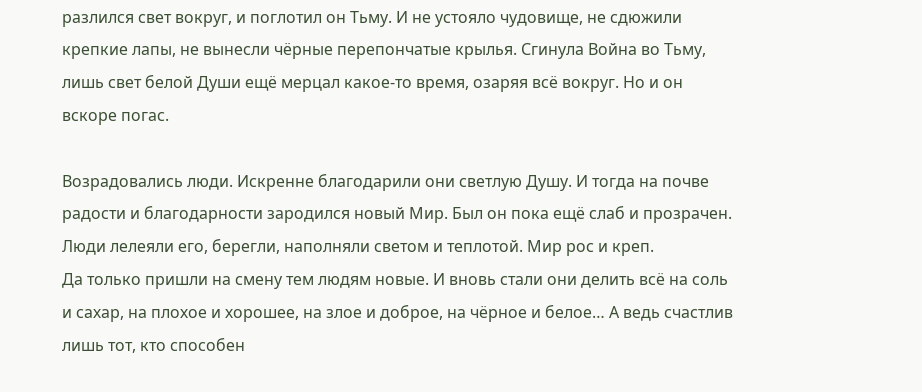разлился свет вокруг, и поглотил он Тьму. И не устояло чудовище, не сдюжили крепкие лапы, не вынесли чёрные перепончатые крылья. Сгинула Война во Тьму, лишь свет белой Души ещё мерцал какое-то время, озаряя всё вокруг. Но и он вскоре погас.

Возрадовались люди. Искренне благодарили они светлую Душу. И тогда на почве радости и благодарности зародился новый Мир. Был он пока ещё слаб и прозрачен. Люди лелеяли его, берегли, наполняли светом и теплотой. Мир рос и креп.
Да только пришли на смену тем людям новые. И вновь стали они делить всё на соль и сахар, на плохое и хорошее, на злое и доброе, на чёрное и белое… А ведь счастлив лишь тот, кто способен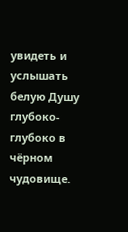увидеть и услышать белую Душу глубоко-глубоко в чёрном чудовище.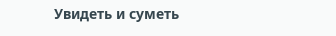Увидеть и суметь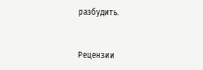разбудить.


Рецензии